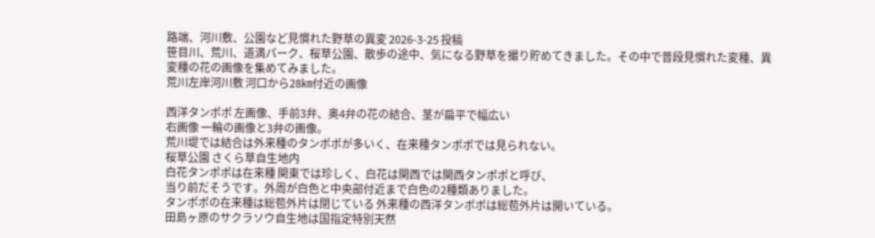路端、河川敷、公園など見慣れた野草の異変 2026-3-25 投稿
笹目川、荒川、道満パーク、桜草公園、散歩の途中、気になる野草を撮り貯めてきました。その中で普段見慣れた変種、異変種の花の画像を集めてみました。
荒川左岸河川敷 河口から28㎞付近の画像

西洋タンポポ 左画像、手前3弁、奥4弁の花の結合、茎が扁平で幅広い
右画像 一輪の画像と3弁の画像。
荒川堤では結合は外来種のタンポポが多いく、在来種タンポポでは見られない。
桜草公園 さくら草自生地内
白花タンポポは在来種 関東では珍しく、白花は関西では関西タンポポと呼び、
当り前だそうです。外周が白色と中央部付近まで白色の2種類ありました。
タンポポの在来種は総苞外片は閉じている 外来種の西洋タンポポは総苞外片は開いている。
田島ヶ原のサクラソウ自生地は国指定特別天然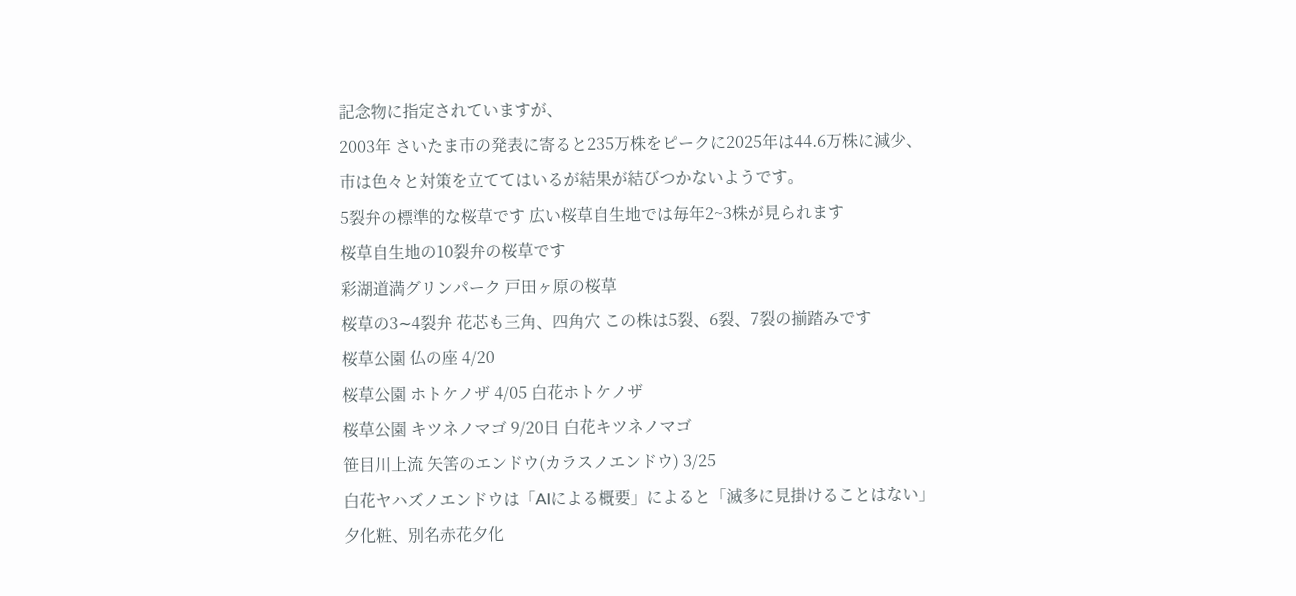記念物に指定されていますが、
2003年 さいたま市の発表に寄ると235万株をピークに2025年は44.6万株に減少、
市は色々と対策を立ててはいるが結果が結びつかないようです。
5裂弁の標準的な桜草です 広い桜草自生地では毎年2~3株が見られます
桜草自生地の10裂弁の桜草です
彩湖道満グリンパーク 戸田ヶ原の桜草
桜草の3∼4裂弁 花芯も三角、四角穴 この株は5裂、6裂、7裂の揃踏みです
桜草公園 仏の座 4/20
桜草公園 ホトケノザ 4/05 白花ホトケノザ
桜草公園 キツネノマゴ 9/20日 白花キツネノマゴ
笹目川上流 矢筈のエンドウ(カラスノエンドウ) 3/25
白花ヤハズノエンドウは「AIによる概要」によると「滅多に見掛けることはない」
夕化粧、別名赤花夕化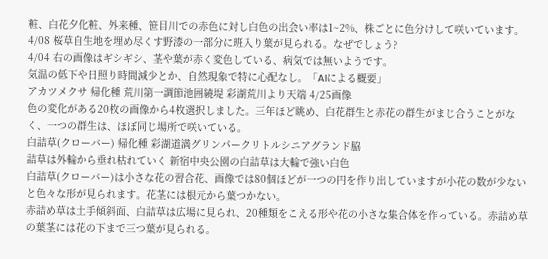粧、白花夕化粧、外来種、笹目川での赤色に対し白色の出会い率は1~2%、株ごとに色分けして咲いています。
4/08 桜草自生地を埋め尽くす野漆の一部分に班入り葉が見られる。なぜでしょう?
4/04 右の画像はギシギシ、茎や葉が赤く変色している、病気では無いようです。
気温の低下や日照り時間減少とか、自然現象で特に心配なし。「AIによる概要」
アカツメクサ 帰化種 荒川第一調節池囲繞堤 彩湖荒川より天端 4/25画像
色の変化がある20枚の画像から4枚選択しました。三年ほど眺め、白花群生と赤花の群生がまじ合うことがなく、一つの群生は、ほぼ同じ場所で咲いている。
白詰草(クローバー) 帰化種 彩湖道満グリンパークリトルシニアグランド脇
詰草は外輪から垂れ枯れていく 新宿中央公園の白詰草は大輪で強い白色
白詰草(クローバー)は小さな花の習合花、画像では80個ほどが一つの円を作り出していますが小花の数が少ないと色々な形が見られます。花茎には根元から葉つかない。
赤詰め草は土手傾斜面、白詰草は広場に見られ、20種類をこえる形や花の小さな集合体を作っている。赤詰め草の葉茎には花の下まで三つ葉が見られる。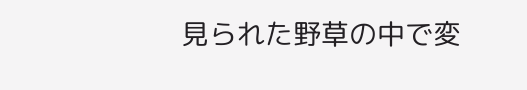見られた野草の中で変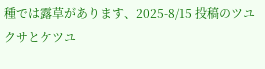種では露草があります、2025-8/15 投稿のツユクサとケツユ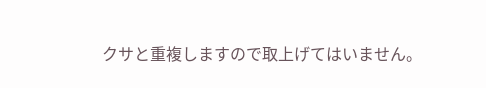クサと重複しますので取上げてはいません。